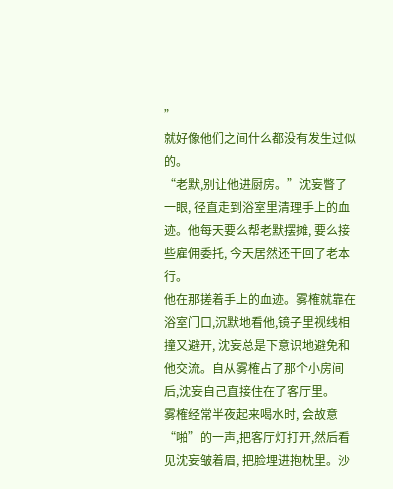”
就好像他们之间什么都没有发生过似的。
“老默,别让他进厨房。”沈妄瞥了一眼, 径直走到浴室里清理手上的血迹。他每天要么帮老默摆摊, 要么接些雇佣委托, 今天居然还干回了老本行。
他在那搓着手上的血迹。雾榷就靠在浴室门口,沉默地看他,镜子里视线相撞又避开, 沈妄总是下意识地避免和他交流。自从雾榷占了那个小房间后,沈妄自己直接住在了客厅里。
雾榷经常半夜起来喝水时, 会故意“啪”的一声,把客厅灯打开,然后看见沈妄皱着眉, 把脸埋进抱枕里。沙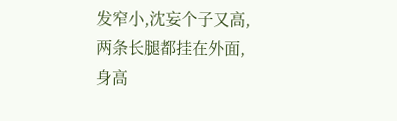发窄小,沈妄个子又高, 两条长腿都挂在外面,身高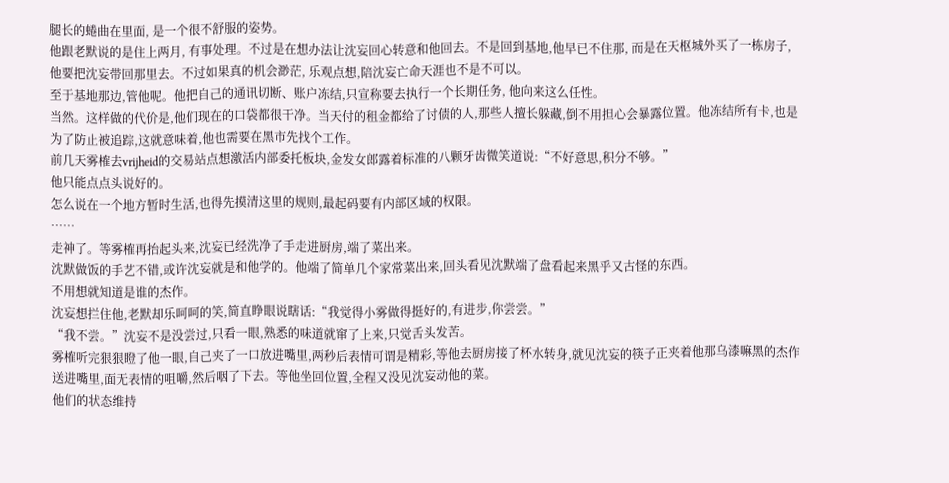腿长的蜷曲在里面, 是一个很不舒服的姿势。
他跟老默说的是住上两月, 有事处理。不过是在想办法让沈妄回心转意和他回去。不是回到基地,他早已不住那, 而是在天枢城外买了一栋房子, 他要把沈妄带回那里去。不过如果真的机会渺茫, 乐观点想,陪沈妄亡命天涯也不是不可以。
至于基地那边,管他呢。他把自己的通讯切断、账户冻结,只宣称要去执行一个长期任务, 他向来这么任性。
当然。这样做的代价是,他们现在的口袋都很干净。当天付的租金都给了讨债的人,那些人擅长躲藏,倒不用担心会暴露位置。他冻结所有卡,也是为了防止被追踪,这就意味着,他也需要在黑市先找个工作。
前几天雾榷去vrijheid的交易站点想激活内部委托板块,金发女郎露着标准的八颗牙齿微笑道说:“不好意思,积分不够。”
他只能点点头说好的。
怎么说在一个地方暂时生活,也得先摸清这里的规则,最起码要有内部区域的权限。
……
走神了。等雾榷再抬起头来,沈妄已经洗净了手走进厨房,端了菜出来。
沈默做饭的手艺不错,或许沈妄就是和他学的。他端了简单几个家常菜出来,回头看见沈默端了盘看起来黑乎又古怪的东西。
不用想就知道是谁的杰作。
沈妄想拦住他,老默却乐呵呵的笑,简直睁眼说瞎话:“我觉得小雾做得挺好的,有进步,你尝尝。”
“我不尝。”沈妄不是没尝过,只看一眼,熟悉的味道就窜了上来,只觉舌头发苦。
雾榷听完狠狠瞪了他一眼,自己夹了一口放进嘴里,两秒后表情可谓是精彩,等他去厨房接了杯水转身,就见沈妄的筷子正夹着他那乌漆嘛黑的杰作送进嘴里,面无表情的咀嚼,然后咽了下去。等他坐回位置,全程又没见沈妄动他的菜。
他们的状态维持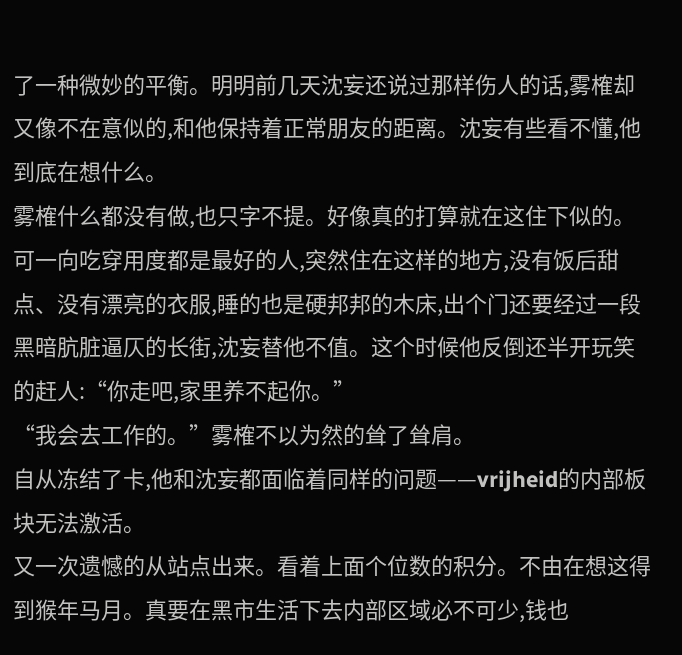了一种微妙的平衡。明明前几天沈妄还说过那样伤人的话,雾榷却又像不在意似的,和他保持着正常朋友的距离。沈妄有些看不懂,他到底在想什么。
雾榷什么都没有做,也只字不提。好像真的打算就在这住下似的。可一向吃穿用度都是最好的人,突然住在这样的地方,没有饭后甜点、没有漂亮的衣服,睡的也是硬邦邦的木床,出个门还要经过一段黑暗肮脏逼仄的长街,沈妄替他不值。这个时候他反倒还半开玩笑的赶人:“你走吧,家里养不起你。”
“我会去工作的。”雾榷不以为然的耸了耸肩。
自从冻结了卡,他和沈妄都面临着同样的问题——vrijheid的内部板块无法激活。
又一次遗憾的从站点出来。看着上面个位数的积分。不由在想这得到猴年马月。真要在黑市生活下去内部区域必不可少,钱也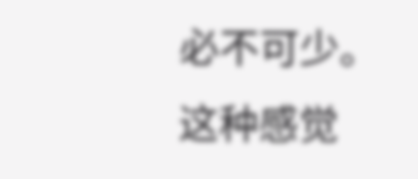必不可少。
这种感觉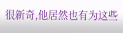很新奇,他居然也有为这些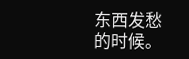东西发愁的时候。